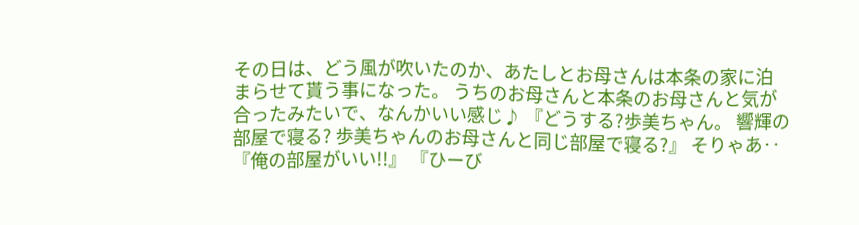その日は、どう風が吹いたのか、あたしとお母さんは本条の家に泊まらせて貰う事になった。 うちのお母さんと本条のお母さんと気が合ったみたいで、なんかいい感じ♪ 『どうする?歩美ちゃん。 響輝の部屋で寝る? 歩美ちゃんのお母さんと同じ部屋で寝る?』 そりゃあ‥ 『俺の部屋がいい!!』 『ひーび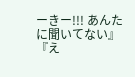ーきー!!! あんたに聞いてない』 『え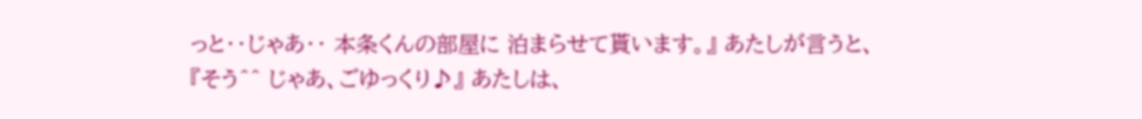っと‥じゃあ‥ 本条くんの部屋に 泊まらせて貰います。』 あたしが言うと、 『そう^^ じゃあ、ごゆっくり♪』 あたしは、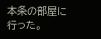本条の部屋に行った。